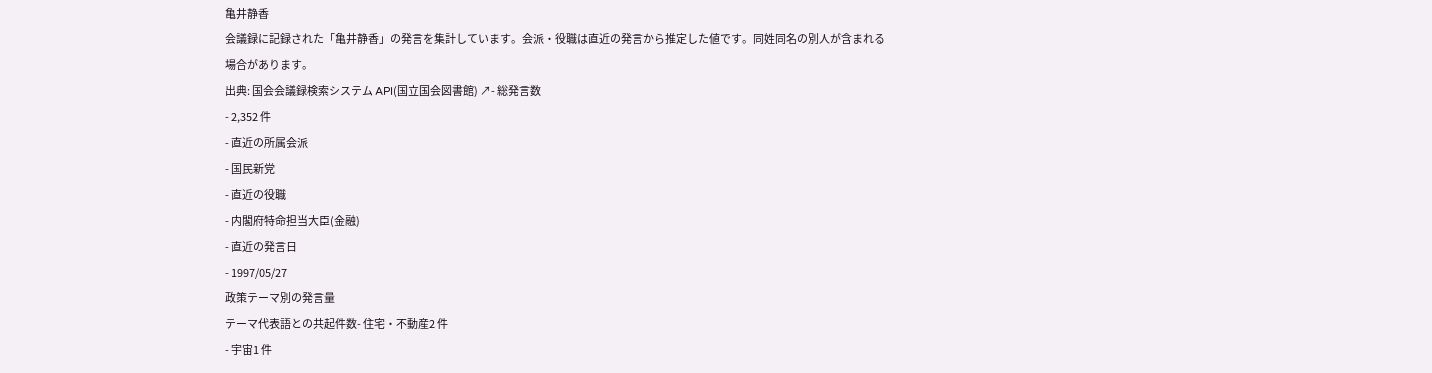亀井静香
会議録に記録された「亀井静香」の発言を集計しています。会派・役職は直近の発言から推定した値です。同姓同名の別人が含まれる場合があります。
出典: 国会会議録検索システム API(国立国会図書館) ↗- 総発言数
- 2,352 件
- 直近の所属会派
- 国民新党
- 直近の役職
- 内閣府特命担当大臣(金融)
- 直近の発言日
- 1997/05/27
政策テーマ別の発言量
テーマ代表語との共起件数- 住宅・不動産2 件
- 宇宙1 件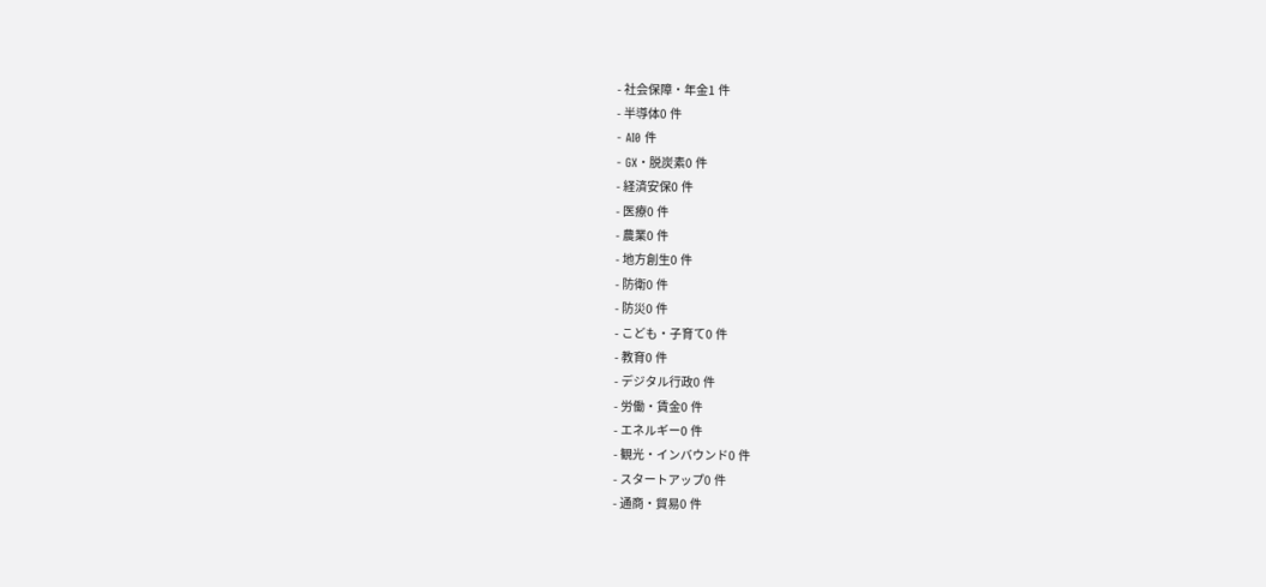- 社会保障・年金1 件
- 半導体0 件
- AI0 件
- GX・脱炭素0 件
- 経済安保0 件
- 医療0 件
- 農業0 件
- 地方創生0 件
- 防衛0 件
- 防災0 件
- こども・子育て0 件
- 教育0 件
- デジタル行政0 件
- 労働・賃金0 件
- エネルギー0 件
- 観光・インバウンド0 件
- スタートアップ0 件
- 通商・貿易0 件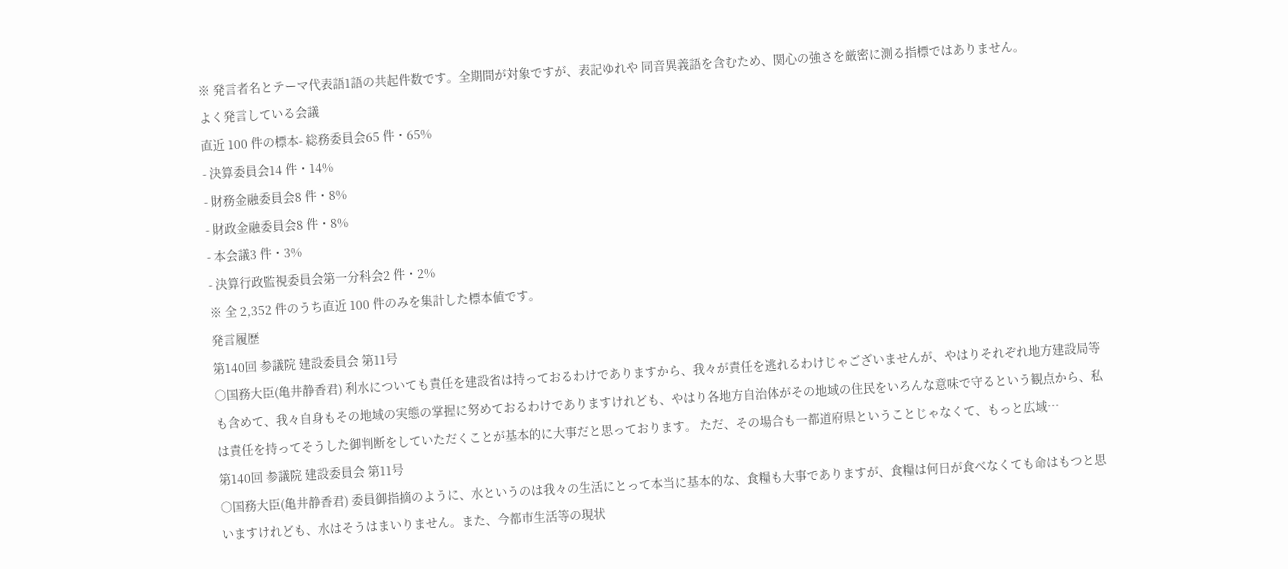※ 発言者名とテーマ代表語1語の共起件数です。全期間が対象ですが、表記ゆれや 同音異義語を含むため、関心の強さを厳密に測る指標ではありません。
よく発言している会議
直近 100 件の標本- 総務委員会65 件・65%
- 決算委員会14 件・14%
- 財務金融委員会8 件・8%
- 財政金融委員会8 件・8%
- 本会議3 件・3%
- 決算行政監視委員会第一分科会2 件・2%
※ 全 2,352 件のうち直近 100 件のみを集計した標本値です。
発言履歴
第140回 参議院 建設委員会 第11号
○国務大臣(亀井静香君) 利水についても責任を建設省は持っておるわけでありますから、我々が責任を逃れるわけじゃございませんが、やはりそれぞれ地方建設局等も含めて、我々自身もその地域の実態の掌握に努めておるわけでありますけれども、やはり各地方自治体がその地域の住民をいろんな意味で守るという観点から、私は責任を持ってそうした御判断をしていただくことが基本的に大事だと思っております。 ただ、その場合も一都道府県ということじゃなくて、もっと広域…
第140回 参議院 建設委員会 第11号
○国務大臣(亀井静香君) 委員御指摘のように、水というのは我々の生活にとって本当に基本的な、食糧も大事でありますが、食糧は何日が食べなくても命はもつと思いますけれども、水はそうはまいりません。また、今都市生活等の現状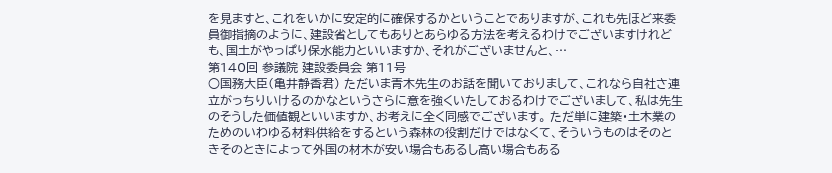を見ますと、これをいかに安定的に確保するかということでありますが、これも先ほど来委員御指摘のように、建設省としてもありとあらゆる方法を考えるわけでございますけれども、国土がやっぱり保水能力といいますか、それがございませんと、…
第140回 参議院 建設委員会 第11号
○国務大臣(亀井静香君) ただいま青木先生のお話を聞いておりまして、これなら自社さ連立がっちりいけるのかなというさらに意を強くいたしておるわけでございまして、私は先生のそうした価値観といいますか、お考えに全く同感でございます。 ただ単に建築・土木業のためのいわゆる材料供給をするという森林の役割だけではなくて、そういうものはそのときそのときによって外国の材木が安い場合もあるし高い場合もある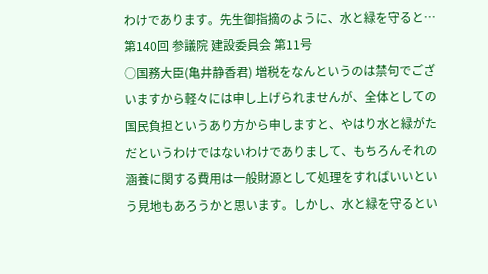わけであります。先生御指摘のように、水と緑を守ると…
第140回 参議院 建設委員会 第11号
○国務大臣(亀井静香君) 増税をなんというのは禁句でございますから軽々には申し上げられませんが、全体としての国民負担というあり方から申しますと、やはり水と緑がただというわけではないわけでありまして、もちろんそれの涵養に関する費用は一般財源として処理をすればいいという見地もあろうかと思います。しかし、水と緑を守るとい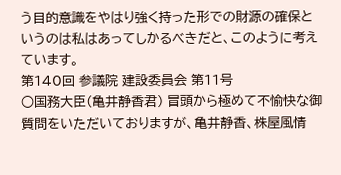う目的意識をやはり強く持った形での財源の確保というのは私はあってしかるべきだと、このように考えています。
第140回 参議院 建設委員会 第11号
○国務大臣(亀井静香君) 冒頭から極めて不愉快な御質問をいただいておりますが、亀井静香、株屋風情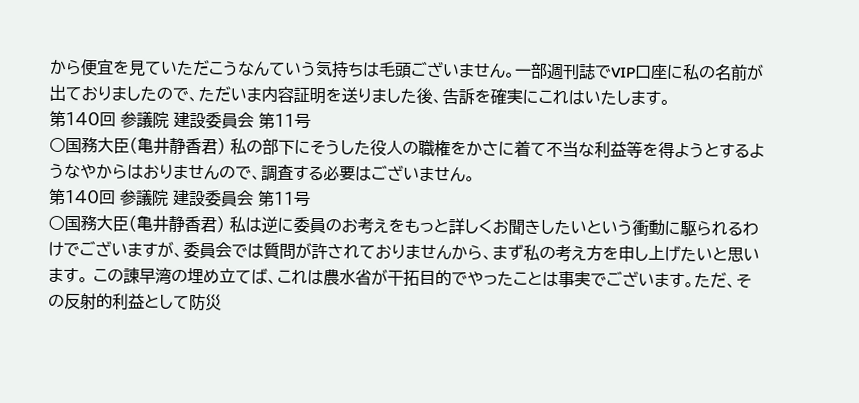から便宜を見ていただこうなんていう気持ちは毛頭ございません。一部週刊誌でVIP口座に私の名前が出ておりましたので、ただいま内容証明を送りました後、告訴を確実にこれはいたします。
第140回 参議院 建設委員会 第11号
○国務大臣(亀井静香君) 私の部下にそうした役人の職権をかさに着て不当な利益等を得ようとするようなやからはおりませんので、調査する必要はございません。
第140回 参議院 建設委員会 第11号
○国務大臣(亀井静香君) 私は逆に委員のお考えをもっと詳しくお聞きしたいという衝動に駆られるわけでございますが、委員会では質問が許されておりませんから、まず私の考え方を申し上げたいと思います。 この諌早湾の埋め立てば、これは農水省が干拓目的でやったことは事実でございます。ただ、その反射的利益として防災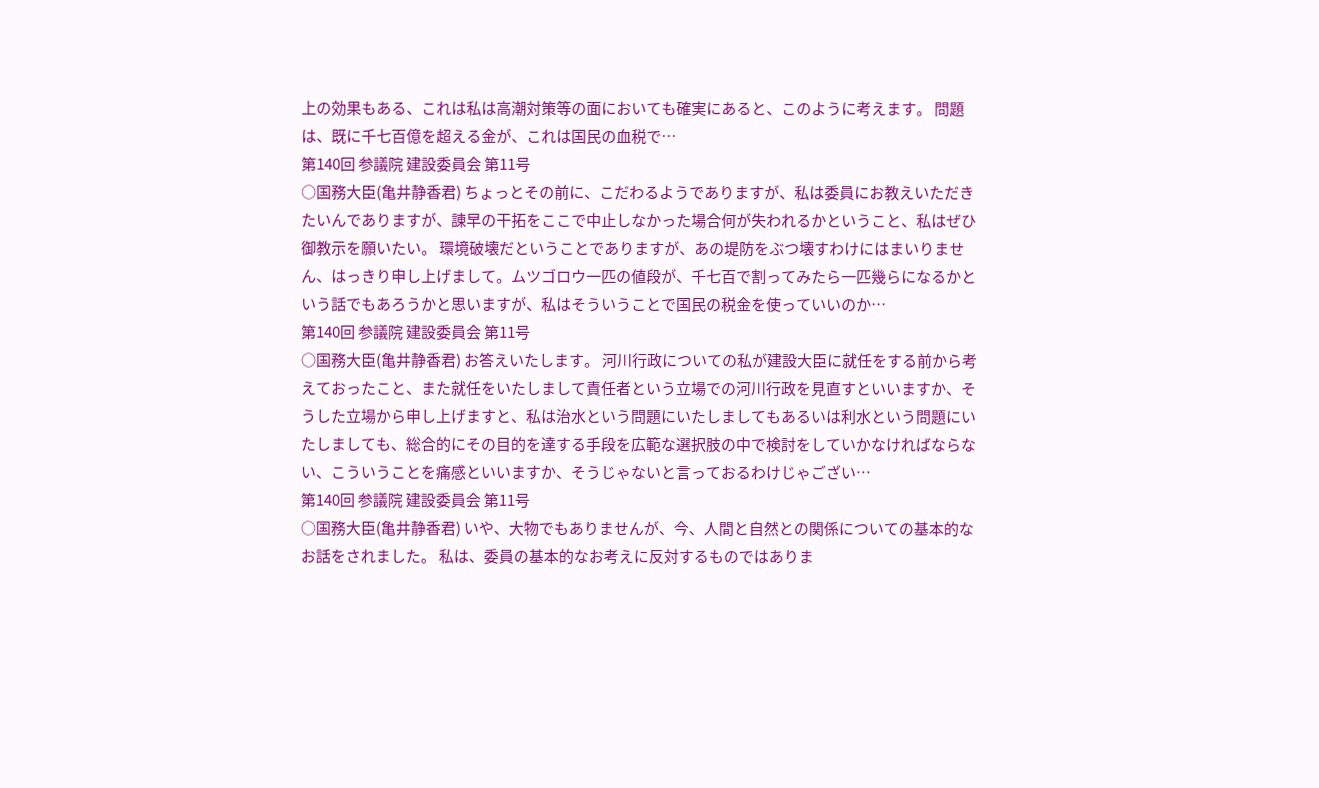上の効果もある、これは私は高潮対策等の面においても確実にあると、このように考えます。 問題は、既に千七百億を超える金が、これは国民の血税で…
第140回 参議院 建設委員会 第11号
○国務大臣(亀井静香君) ちょっとその前に、こだわるようでありますが、私は委員にお教えいただきたいんでありますが、諌早の干拓をここで中止しなかった場合何が失われるかということ、私はぜひ御教示を願いたい。 環境破壊だということでありますが、あの堤防をぶつ壊すわけにはまいりません、はっきり申し上げまして。ムツゴロウ一匹の値段が、千七百で割ってみたら一匹幾らになるかという話でもあろうかと思いますが、私はそういうことで国民の税金を使っていいのか…
第140回 参議院 建設委員会 第11号
○国務大臣(亀井静香君) お答えいたします。 河川行政についての私が建設大臣に就任をする前から考えておったこと、また就任をいたしまして責任者という立場での河川行政を見直すといいますか、そうした立場から申し上げますと、私は治水という問題にいたしましてもあるいは利水という問題にいたしましても、総合的にその目的を達する手段を広範な選択肢の中で検討をしていかなければならない、こういうことを痛感といいますか、そうじゃないと言っておるわけじゃござい…
第140回 参議院 建設委員会 第11号
○国務大臣(亀井静香君) いや、大物でもありませんが、今、人間と自然との関係についての基本的なお話をされました。 私は、委員の基本的なお考えに反対するものではありま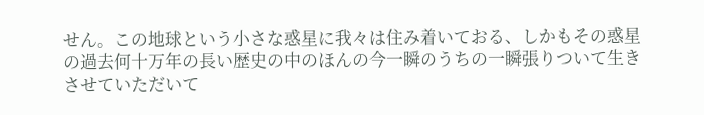せん。この地球という小さな惑星に我々は住み着いておる、しかもその惑星の過去何十万年の長い歴史の中のほんの今一瞬のうちの一瞬張りついて生きさせていただいて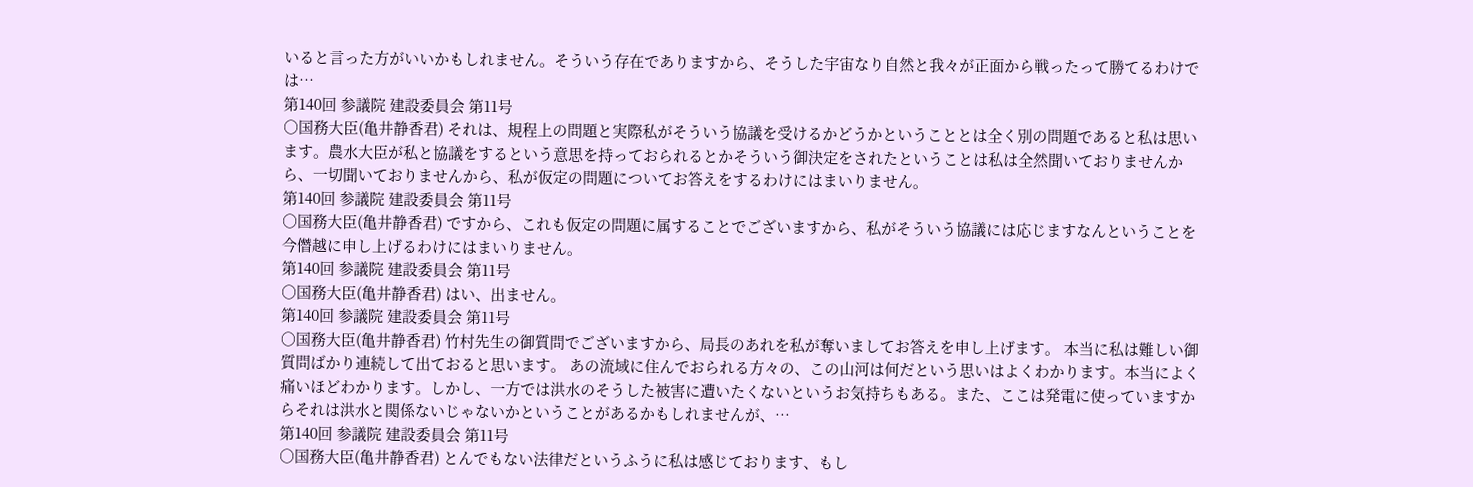いると言った方がいいかもしれません。そういう存在でありますから、そうした宇宙なり自然と我々が正面から戦ったって勝てるわけでは…
第140回 参議院 建設委員会 第11号
○国務大臣(亀井静香君) それは、規程上の問題と実際私がそういう協議を受けるかどうかということとは全く別の問題であると私は思います。農水大臣が私と協議をするという意思を持っておられるとかそういう御決定をされたということは私は全然聞いておりませんから、一切聞いておりませんから、私が仮定の問題についてお答えをするわけにはまいりません。
第140回 参議院 建設委員会 第11号
○国務大臣(亀井静香君) ですから、これも仮定の問題に属することでございますから、私がそういう協議には応じますなんということを今僭越に申し上げるわけにはまいりません。
第140回 参議院 建設委員会 第11号
○国務大臣(亀井静香君) はい、出ません。
第140回 参議院 建設委員会 第11号
○国務大臣(亀井静香君) 竹村先生の御質問でございますから、局長のあれを私が奪いましてお答えを申し上げます。 本当に私は難しい御質問ばかり連続して出ておると思います。 あの流域に住んでおられる方々の、この山河は何だという思いはよくわかります。本当によく痛いほどわかります。しかし、一方では洪水のそうした被害に遭いたくないというお気持ちもある。また、ここは発電に使っていますからそれは洪水と関係ないじゃないかということがあるかもしれませんが、…
第140回 参議院 建設委員会 第11号
○国務大臣(亀井静香君) とんでもない法律だというふうに私は感じております、もし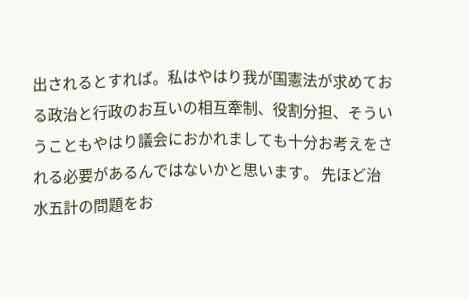出されるとすれば。私はやはり我が国憲法が求めておる政治と行政のお互いの相互牽制、役割分担、そういうこともやはり議会におかれましても十分お考えをされる必要があるんではないかと思います。 先ほど治水五計の問題をお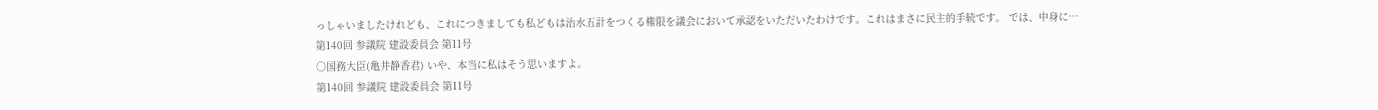っしゃいましたけれども、これにつきましても私どもは治水五計をつくる権限を議会において承認をいただいたわけです。これはまさに民主的手続です。 では、中身に…
第140回 参議院 建設委員会 第11号
○国務大臣(亀井静香君) いや、本当に私はそう思いますよ。
第140回 参議院 建設委員会 第11号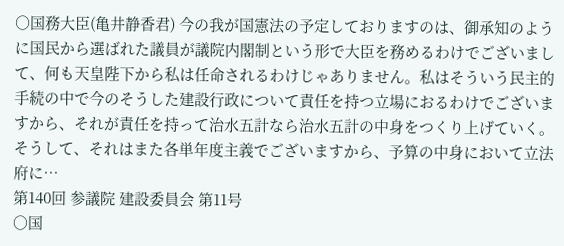○国務大臣(亀井静香君) 今の我が国憲法の予定しておりますのは、御承知のように国民から選ばれた議員が議院内閣制という形で大臣を務めるわけでございまして、何も天皇陛下から私は任命されるわけじゃありません。私はそういう民主的手続の中で今のそうした建設行政について責任を持つ立場におるわけでございますから、それが責任を持って治水五計なら治水五計の中身をつくり上げていく。そうして、それはまた各単年度主義でございますから、予算の中身において立法府に…
第140回 参議院 建設委員会 第11号
○国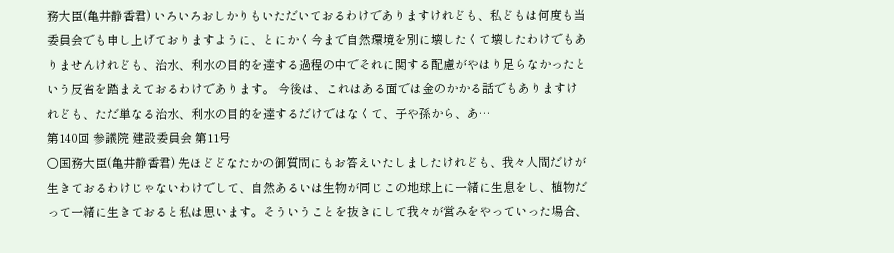務大臣(亀井静香君) いろいろおしかりもいただいておるわけでありますけれども、私どもは何度も当委員会でも申し上げておりますように、とにかく今まで自然環境を別に壊したくて壊したわけでもありませんけれども、治水、利水の目的を達する過程の中でそれに関する配慮がやはり足らなかったという反省を踏まえておるわけであります。 今後は、これはある面では金のかかる話でもありますけれども、ただ単なる治水、利水の目的を達するだけではなくて、子や孫から、あ…
第140回 参議院 建設委員会 第11号
○国務大臣(亀井静香君) 先ほどどなたかの御質問にもお答えいたしましたけれども、我々人間だけが生きておるわけじゃないわけでして、自然あるいは生物が同じこの地球上に一緒に生息をし、植物だって一緒に生きておると私は思います。そういうことを抜きにして我々が営みをやっていった場合、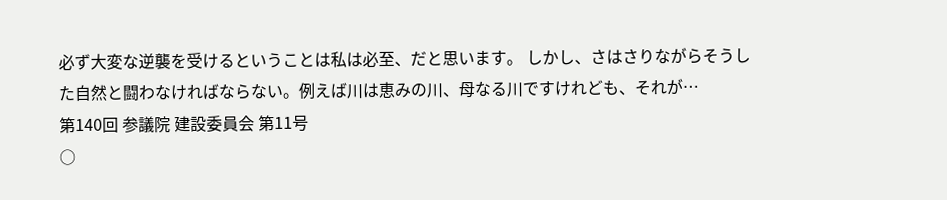必ず大変な逆襲を受けるということは私は必至、だと思います。 しかし、さはさりながらそうした自然と闘わなければならない。例えば川は恵みの川、母なる川ですけれども、それが…
第140回 参議院 建設委員会 第11号
○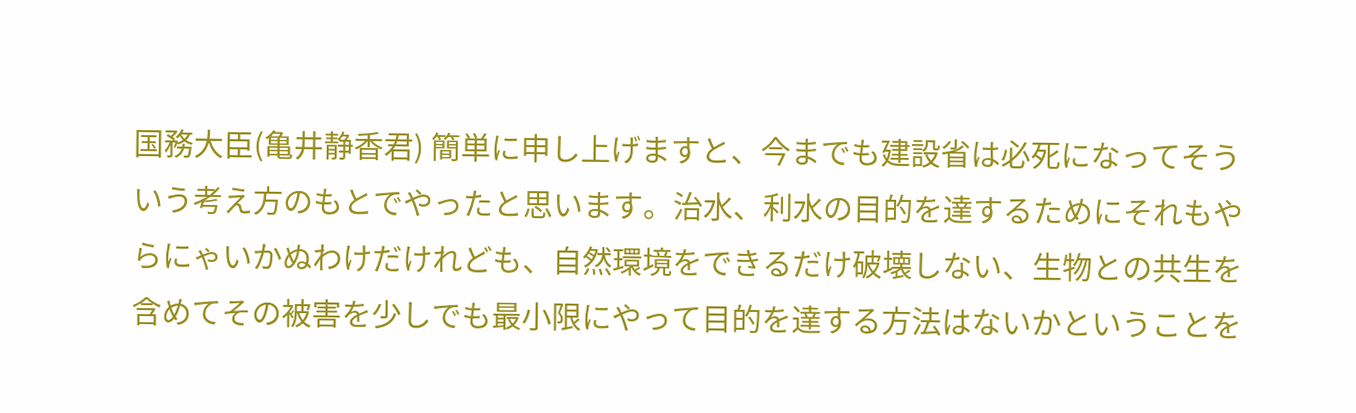国務大臣(亀井静香君) 簡単に申し上げますと、今までも建設省は必死になってそういう考え方のもとでやったと思います。治水、利水の目的を達するためにそれもやらにゃいかぬわけだけれども、自然環境をできるだけ破壊しない、生物との共生を含めてその被害を少しでも最小限にやって目的を達する方法はないかということを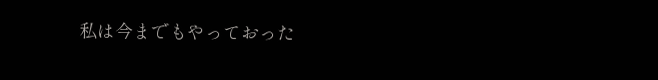私は今までもやっておった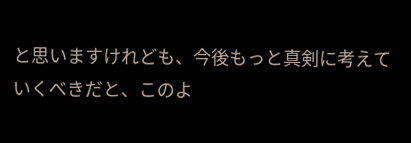と思いますけれども、今後もっと真剣に考えていくべきだと、このよ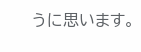うに思います。